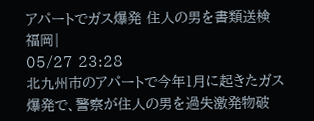アパートでガス爆発 住人の男を書類送検
福岡|
05/27 23:28
北九州市のアパートで今年1月に起きたガス爆発で、警察が住人の男を過失激発物破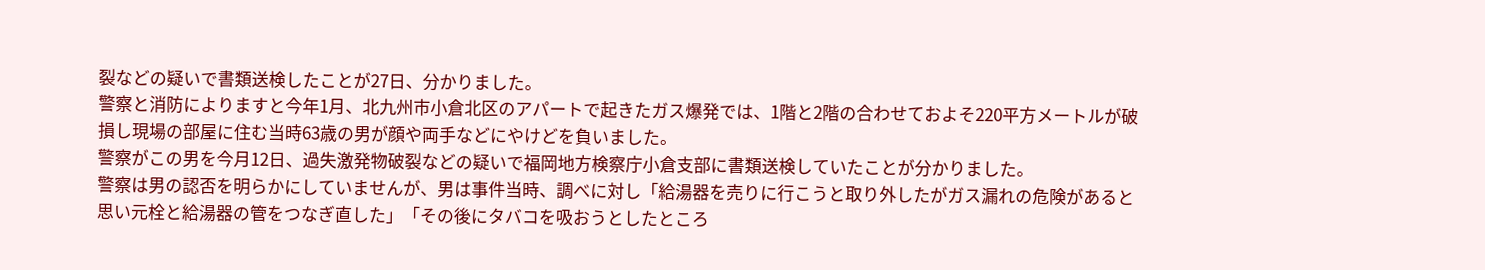裂などの疑いで書類送検したことが27日、分かりました。
警察と消防によりますと今年1月、北九州市小倉北区のアパートで起きたガス爆発では、1階と2階の合わせておよそ220平方メートルが破損し現場の部屋に住む当時63歳の男が顔や両手などにやけどを負いました。
警察がこの男を今月12日、過失激発物破裂などの疑いで福岡地方検察庁小倉支部に書類送検していたことが分かりました。
警察は男の認否を明らかにしていませんが、男は事件当時、調べに対し「給湯器を売りに行こうと取り外したがガス漏れの危険があると思い元栓と給湯器の管をつなぎ直した」「その後にタバコを吸おうとしたところ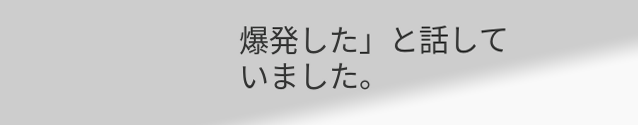爆発した」と話していました。